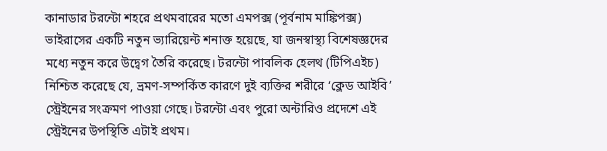কানাডার টরন্টো শহরে প্রথমবারের মতো এমপক্স (পূর্বনাম মাঙ্কিপক্স) ভাইরাসের একটি নতুন ভ্যারিয়েন্ট শনাক্ত হয়েছে, যা জনস্বাস্থ্য বিশেষজ্ঞদের মধ্যে নতুন করে উদ্বেগ তৈরি করেছে। টরন্টো পাবলিক হেলথ (টিপিএইচ) নিশ্চিত করেছে যে, ভ্রমণ-সম্পর্কিত কারণে দুই ব্যক্তির শরীরে ‘ক্লেড আইবি’ স্ট্রেইনের সংক্রমণ পাওয়া গেছে। টরন্টো এবং পুরো অন্টারিও প্রদেশে এই স্ট্রেইনের উপস্থিতি এটাই প্রথম।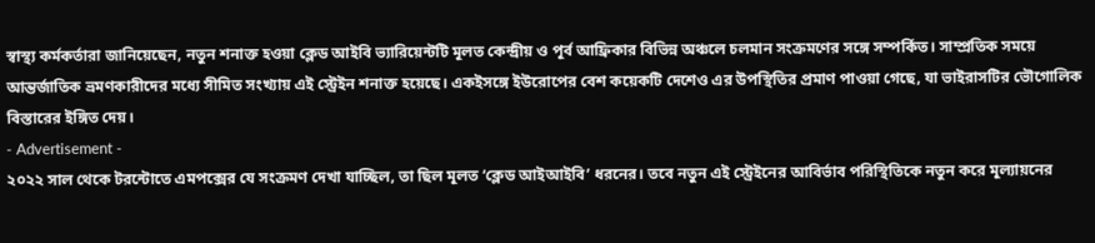স্বাস্থ্য কর্মকর্তারা জানিয়েছেন, নতুন শনাক্ত হওয়া ক্লেড আইবি ভ্যারিয়েন্টটি মূলত কেন্দ্রীয় ও পূর্ব আফ্রিকার বিভিন্ন অঞ্চলে চলমান সংক্রমণের সঙ্গে সম্পর্কিত। সাম্প্রতিক সময়ে আন্তর্জাতিক ভ্রমণকারীদের মধ্যে সীমিত সংখ্যায় এই স্ট্রেইন শনাক্ত হয়েছে। একইসঙ্গে ইউরোপের বেশ কয়েকটি দেশেও এর উপস্থিতির প্রমাণ পাওয়া গেছে, যা ভাইরাসটির ভৌগোলিক বিস্তারের ইঙ্গিত দেয়।
- Advertisement -
২০২২ সাল থেকে টরন্টোতে এমপক্সের যে সংক্রমণ দেখা যাচ্ছিল, তা ছিল মূলত ‘ক্লেড আইআইবি’ ধরনের। তবে নতুন এই স্ট্রেইনের আবির্ভাব পরিস্থিতিকে নতুন করে মূল্যায়নের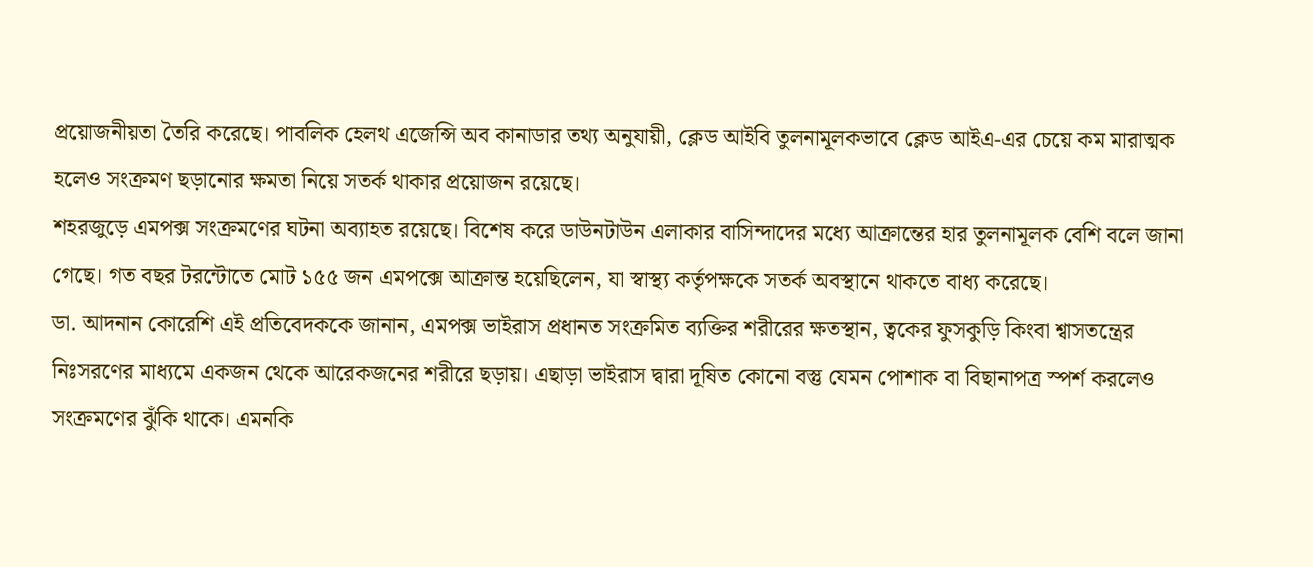প্রয়োজনীয়তা তৈরি করেছে। পাবলিক হেলথ এজেন্সি অব কানাডার তথ্য অনুযায়ী, ক্লেড আইবি তুলনামূলকভাবে ক্লেড আইএ-এর চেয়ে কম মারাত্মক হলেও সংক্রমণ ছড়ানোর ক্ষমতা নিয়ে সতর্ক থাকার প্রয়োজন রয়েছে।
শহরজুড়ে এমপক্স সংক্রমণের ঘটনা অব্যাহত রয়েছে। বিশেষ করে ডাউনটাউন এলাকার বাসিন্দাদের মধ্যে আক্রান্তের হার তুলনামূলক বেশি বলে জানা গেছে। গত বছর টরন্টোতে মোট ১৫৫ জন এমপক্সে আক্রান্ত হয়েছিলেন, যা স্বাস্থ্য কর্তৃপক্ষকে সতর্ক অবস্থানে থাকতে বাধ্য করেছে।
ডা. আদনান কোরেশি এই প্রতিবেদককে জানান, এমপক্স ভাইরাস প্রধানত সংক্রমিত ব্যক্তির শরীরের ক্ষতস্থান, ত্বকের ফুসকুড়ি কিংবা শ্বাসতন্ত্রের নিঃসরণের মাধ্যমে একজন থেকে আরেকজনের শরীরে ছড়ায়। এছাড়া ভাইরাস দ্বারা দূষিত কোনো বস্তু যেমন পোশাক বা বিছানাপত্র স্পর্শ করলেও সংক্রমণের ঝুঁকি থাকে। এমনকি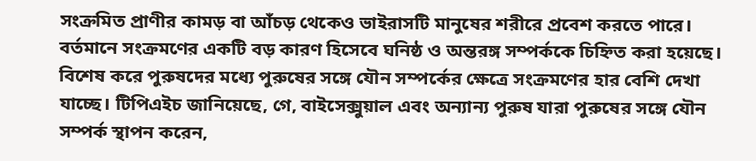সংক্রমিত প্রাণীর কামড় বা আঁচড় থেকেও ভাইরাসটি মানুষের শরীরে প্রবেশ করতে পারে।
বর্তমানে সংক্রমণের একটি বড় কারণ হিসেবে ঘনিষ্ঠ ও অন্তরঙ্গ সম্পর্ককে চিহ্নিত করা হয়েছে। বিশেষ করে পুরুষদের মধ্যে পুরুষের সঙ্গে যৌন সম্পর্কের ক্ষেত্রে সংক্রমণের হার বেশি দেখা যাচ্ছে। টিপিএইচ জানিয়েছে, গে, বাইসেক্সুয়াল এবং অন্যান্য পুরুষ যারা পুরুষের সঙ্গে যৌন সম্পর্ক স্থাপন করেন,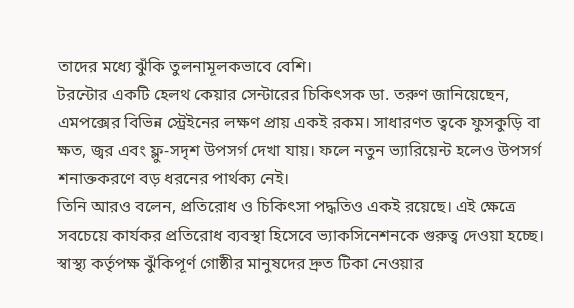তাদের মধ্যে ঝুঁকি তুলনামূলকভাবে বেশি।
টরন্টোর একটি হেলথ কেয়ার সেন্টারের চিকিৎসক ডা. তরুণ জানিয়েছেন, এমপক্সের বিভিন্ন স্ট্রেইনের লক্ষণ প্রায় একই রকম। সাধারণত ত্বকে ফুসকুড়ি বা ক্ষত, জ্বর এবং ফ্লু-সদৃশ উপসর্গ দেখা যায়। ফলে নতুন ভ্যারিয়েন্ট হলেও উপসর্গ শনাক্তকরণে বড় ধরনের পার্থক্য নেই।
তিনি আরও বলেন, প্রতিরোধ ও চিকিৎসা পদ্ধতিও একই রয়েছে। এই ক্ষেত্রে সবচেয়ে কার্যকর প্রতিরোধ ব্যবস্থা হিসেবে ভ্যাকসিনেশনকে গুরুত্ব দেওয়া হচ্ছে। স্বাস্থ্য কর্তৃপক্ষ ঝুঁকিপূর্ণ গোষ্ঠীর মানুষদের দ্রুত টিকা নেওয়ার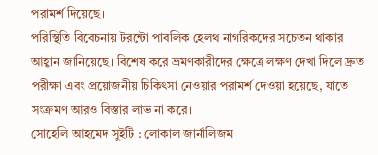পরামর্শ দিয়েছে।
পরিস্থিতি বিবেচনায় টরন্টো পাবলিক হেলথ নাগরিকদের সচেতন থাকার আহ্বান জানিয়েছে। বিশেষ করে ভ্রমণকারীদের ক্ষেত্রে লক্ষণ দেখা দিলে দ্রুত পরীক্ষা এবং প্রয়োজনীয় চিকিৎসা নেওয়ার পরামর্শ দেওয়া হয়েছে, যাতে সংক্রমণ আরও বিস্তার লাভ না করে।
সোহেলি আহমেদ সুইটি : লোকাল জার্নালিজম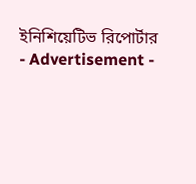ইনিশিয়েটিভ রিপোর্টার
- Advertisement -